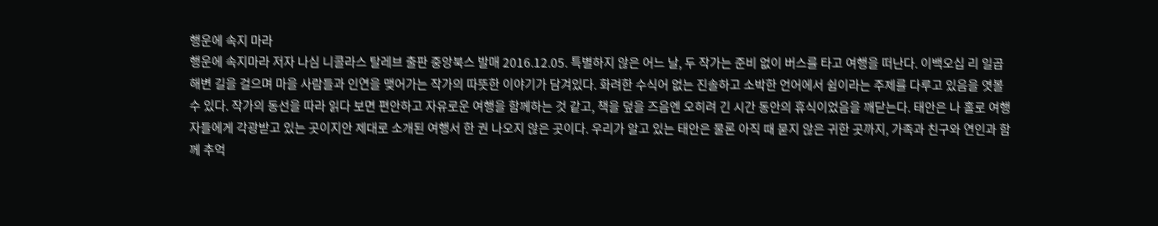행운에 속지 마라
행운에 속지마라 저자 나심 니콜라스 탈레브 출판 중앙북스 발매 2016.12.05. 특별하지 않은 어느 날, 두 작가는 준비 없이 버스를 타고 여행을 떠난다. 이백오십 리 일곱 해변 길을 걸으며 마을 사람들과 인연을 맺어가는 작가의 따뜻한 이야기가 담겨있다. 화려한 수식어 없는 진솔하고 소박한 언어에서 쉼이라는 주제를 다루고 있음을 엿볼 수 있다. 작가의 동선을 따라 읽다 보면 편안하고 자유로운 여행을 함께하는 것 같고, 책을 덮을 즈음엔 오히려 긴 시간 동안의 휴식이었음을 깨닫는다. 태안은 나 홀로 여행자들에게 각광받고 있는 곳이지안 제대로 소개된 여행서 한 권 나오지 않은 곳이다. 우리가 알고 있는 태안은 물론 아직 때 묻지 않은 귀한 곳까지, 가족과 친구와 연인과 함께 추억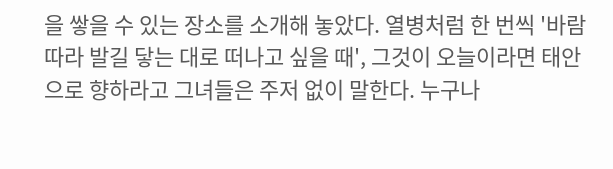을 쌓을 수 있는 장소를 소개해 놓았다. 열병처럼 한 번씩 '바람 따라 발길 닿는 대로 떠나고 싶을 때', 그것이 오늘이라면 태안으로 향하라고 그녀들은 주저 없이 말한다. 누구나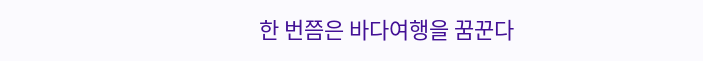한 번쯤은 바다여행을 꿈꾼다